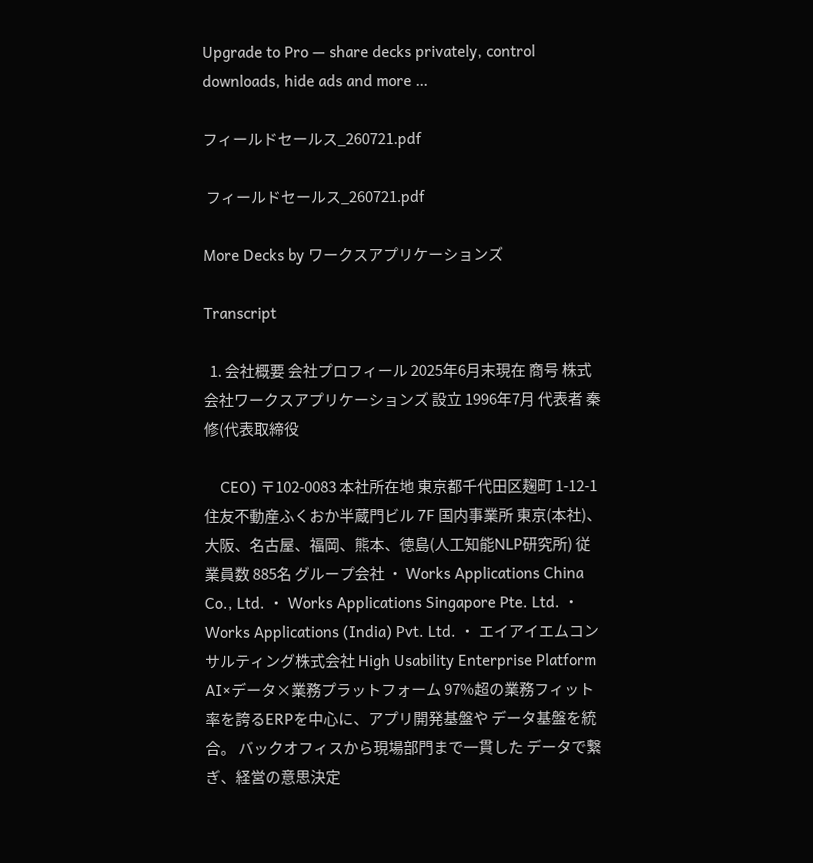Upgrade to Pro — share decks privately, control downloads, hide ads and more …

フィールドセールス_260721.pdf

 フィールドセールス_260721.pdf

More Decks by ワークスアプリケーションズ

Transcript

  1. 会社概要 会社プロフィール 2025年6月末現在 商号 株式会社ワークスアプリケーションズ 設立 1996年7月 代表者 秦 修(代表取締役

    CEO) 〒102-0083 本社所在地 東京都千代田区麹町 1-12-1 住友不動産ふくおか半蔵門ビル 7F 国内事業所 東京(本社)、大阪、名古屋、福岡、熊本、徳島(人工知能NLP研究所) 従業員数 885名 グループ会社 ・ Works Applications China Co., Ltd. ・ Works Applications Singapore Pte. Ltd. ・ Works Applications (India) Pvt. Ltd. ・ エイアイエムコンサルティング株式会社 High Usability Enterprise Platform AI×データ×業務プラットフォーム 97%超の業務フィット率を誇るERPを中心に、アプリ開発基盤や データ基盤を統合。 バックオフィスから現場部門まで一貫した データで繋ぎ、経営の意思決定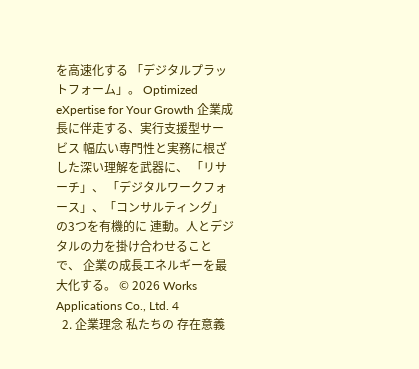を高速化する 「デジタルプラットフォーム」。 Optimized eXpertise for Your Growth 企業成長に伴走する、実行支援型サービス 幅広い専門性と実務に根ざした深い理解を武器に、 「リサーチ」、 「デジタルワークフォース」、「コンサルティング」の3つを有機的に 連動。人とデジタルの力を掛け合わせることで、 企業の成長エネルギーを最大化する。 © 2026 Works Applications Co., Ltd. 4
  2. 企業理念 私たちの 存在意義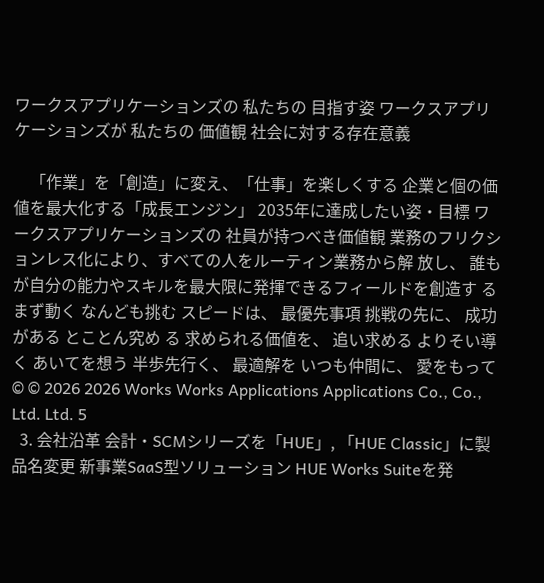ワークスアプリケーションズの 私たちの 目指す姿 ワークスアプリケーションズが 私たちの 価値観 社会に対する存在意義

    「作業」を「創造」に変え、「仕事」を楽しくする 企業と個の価値を最大化する「成長エンジン」 2035年に達成したい姿・目標 ワークスアプリケーションズの 社員が持つべき価値観 業務のフリクションレス化により、すべての人をルーティン業務から解 放し、 誰もが自分の能力やスキルを最大限に発揮できるフィールドを創造す る まず動く なんども挑む スピードは、 最優先事項 挑戦の先に、 成功がある とことん究め る 求められる価値を、 追い求める よりそい導く あいてを想う 半歩先行く、 最適解を いつも仲間に、 愛をもって © © 2026 2026 Works Works Applications Applications Co., Co., Ltd. Ltd. 5
  3. 会社沿革 会計・SCMシリーズを「HUE」, 「HUE Classic」に製品名変更 新事業SaaS型ソリューション HUE Works Suiteを発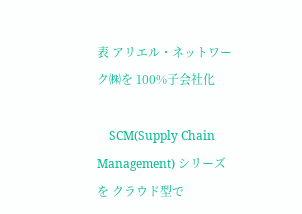表 アリエル・ネットワーク㈱を 100%子会社化

    SCM(Supply Chain Management) シリーズを クラウド型で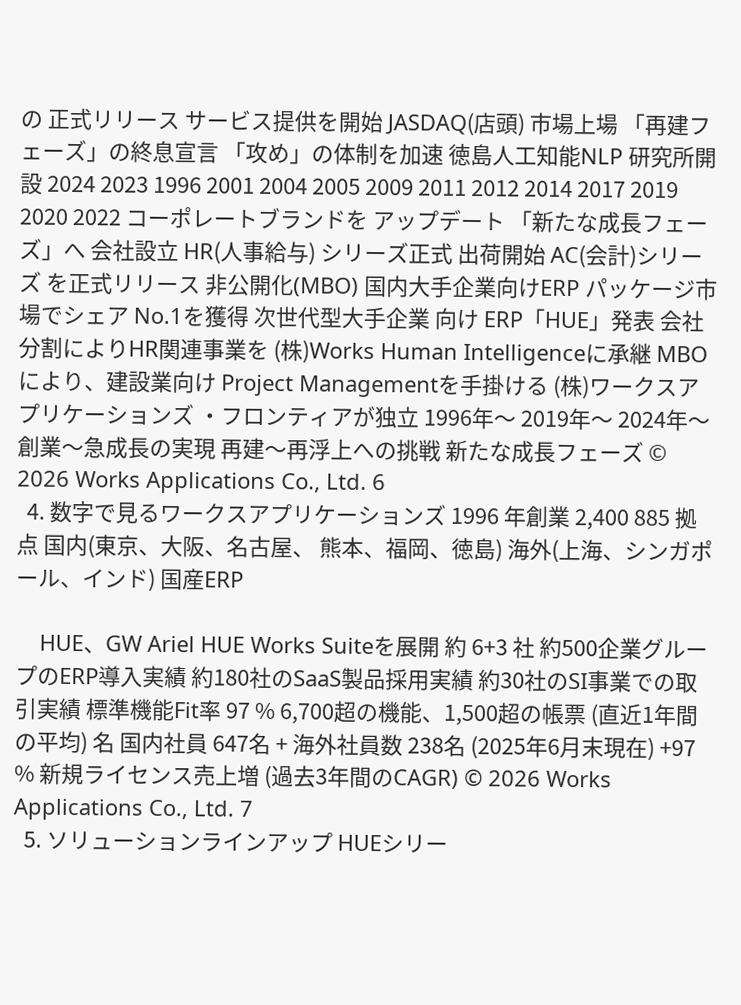の 正式リリース サービス提供を開始 JASDAQ(店頭) 市場上場 「再建フェーズ」の終息宣言 「攻め」の体制を加速 徳島人工知能NLP 研究所開設 2024 2023 1996 2001 2004 2005 2009 2011 2012 2014 2017 2019 2020 2022 コーポレートブランドを アップデート 「新たな成長フェーズ」へ 会社設立 HR(人事給与) シリーズ正式 出荷開始 AC(会計)シリーズ を正式リリース 非公開化(MBO) 国内大手企業向けERP パッケージ市場でシェア No.1を獲得 次世代型大手企業 向け ERP「HUE」発表 会社分割によりHR関連事業を (株)Works Human Intelligenceに承継 MBOにより、建設業向け Project Managementを手掛ける (株)ワークスアプリケーションズ ・フロンティアが独立 1996年〜 2019年〜 2024年〜 創業〜急成長の実現 再建〜再浮上への挑戦 新たな成長フェーズ © 2026 Works Applications Co., Ltd. 6
  4. 数字で見るワークスアプリケーションズ 1996 年創業 2,400 885 拠点 国内(東京、大阪、名古屋、 熊本、福岡、徳島) 海外(上海、シンガポール、インド) 国産ERP

    HUE、GW Ariel HUE Works Suiteを展開 約 6+3 社 約500企業グループのERP導入実績 約180社のSaaS製品採用実績 約30社のSI事業での取引実績 標準機能Fit率 97 % 6,700超の機能、1,500超の帳票 (直近1年間の平均) 名 国内社員 647名 + 海外社員数 238名 (2025年6月末現在) +97 % 新規ライセンス売上増 (過去3年間のCAGR) © 2026 Works Applications Co., Ltd. 7
  5. ソリューションラインアップ HUEシリー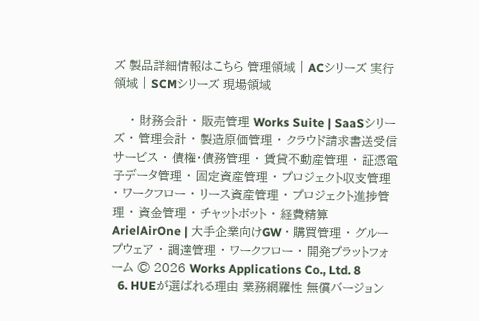ズ 製品詳細情報はこちら 管理領域 | ACシリーズ 実行領域 | SCMシリーズ 現場領域

    ・ 財務会計 ・ 販売管理 Works Suite | SaaSシリーズ ・ 管理会計 ・ 製造原価管理 ・ クラウド請求書送受信サービス ・ 債権・債務管理 ・ 賃貸不動産管理 ・ 証憑電子データ管理 ・ 固定資産管理 ・ プロジェクト収支管理 ・ ワークフロー ・ リース資産管理 ・ プロジェクト進捗管理 ・ 資金管理 ・ チャットボット ・ 経費精算 ArielAirOne | 大手企業向けGW ・ 購買管理 ・ グループウェア ・ 調達管理 ・ ワークフロー ・ 開発プラットフォーム © 2026 Works Applications Co., Ltd. 8
  6. HUEが選ばれる理由 業務網羅性 無償バージョン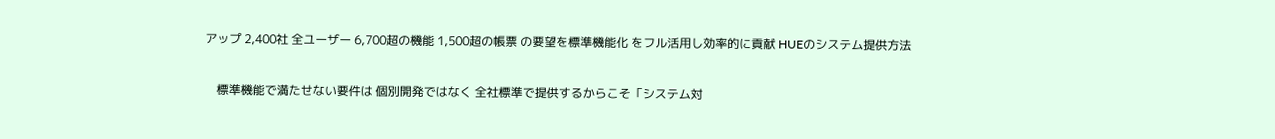アップ 2,400社 全ユーザー 6,700超の機能 1,500超の帳票 の要望を標準機能化 をフル活用し効率的に貢献 HUEのシステム提供方法

    標準機能で満たせない要件は 個別開発ではなく 全社標準で提供するからこそ「システム対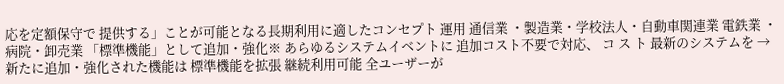応を定額保守で 提供する」ことが可能となる長期利用に適したコンセプト 運用 通信業 ・製造業・学校法人・自動車関連業 電鉄業 ・ 病院・卸売業 「標準機能」として追加・強化※ あらゆるシステムイベントに 追加コスト不要で対応、 コ ス ト 最新のシステムを →新たに追加・強化された機能は 標準機能を拡張 継続利用可能 全ユーザーが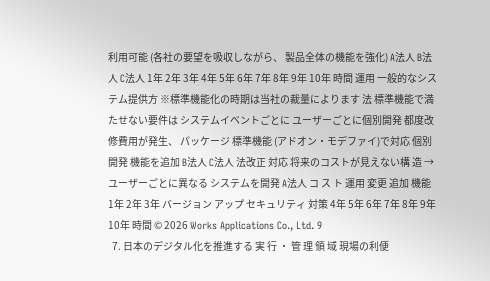利用可能 (各社の要望を吸収しながら、 製品全体の機能を強化) A法人 B法人 C法人 1年 2年 3年 4年 5年 6年 7年 8年 9年 10年 時間 運用 一般的なシステム提供方 ※標準機能化の時期は当社の裁量によります 法 標準機能で満たせない要件は システムイベントごとに ユーザーごとに個別開発 都度改修費用が発生、 パッケージ 標準機能 (アドオン・モデファイ)で対応 個別開発 機能を追加 B法人 C法人 法改正 対応 将来のコストが見えない構 造 →ユーザーごとに異なる システムを開発 A法人 コ ス ト 運用 変更 追加 機能 1年 2年 3年 バージョン アップ セキュリティ 対策 4年 5年 6年 7年 8年 9年 10年 時間 © 2026 Works Applications Co., Ltd. 9
  7. 日本のデジタル化を推進する 実 行 ・ 管 理 領 域 現場の利便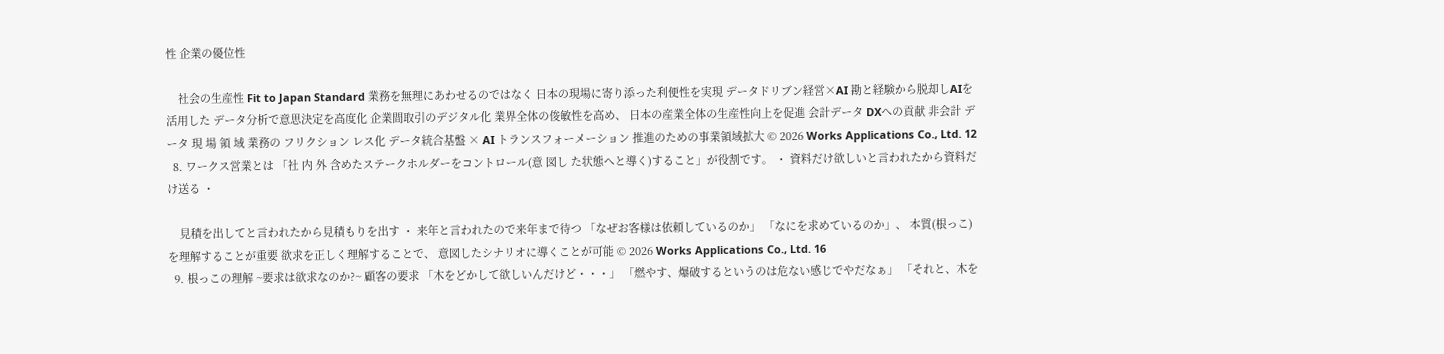性 企業の優位性

    社会の生産性 Fit to Japan Standard 業務を無理にあわせるのではなく 日本の現場に寄り添った利便性を実現 データドリブン経営×AI 勘と経験から脱却しAIを活用した データ分析で意思決定を高度化 企業間取引のデジタル化 業界全体の俊敏性を高め、 日本の産業全体の生産性向上を促進 会計データ DXへの貢献 非会計 データ 現 場 領 域 業務の フリクション レス化 データ統合基盤 × AI トランスフォーメーション 推進のための事業領域拡大 © 2026 Works Applications Co., Ltd. 12
  8. ワークス営業とは 「社 内 外 含めたステークホルダーをコントロール(意 図し た状態へと導く)すること」が役割です。 ・ 資料だけ欲しいと言われたから資料だけ送る ・

    見積を出してと言われたから見積もりを出す ・ 来年と言われたので来年まで待つ 「なぜお客様は依頼しているのか」 「なにを求めているのか」、 本質(根っこ)を理解することが重要 欲求を正しく理解することで、 意図したシナリオに導くことが可能 © 2026 Works Applications Co., Ltd. 16
  9. 根っこの理解 ~要求は欲求なのか?~ 顧客の要求 「木をどかして欲しいんだけど・・・」 「燃やす、爆破するというのは危ない感じでやだなぁ」 「それと、木を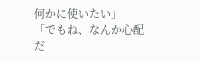何かに使いたい」 「でもね、なんか心配だ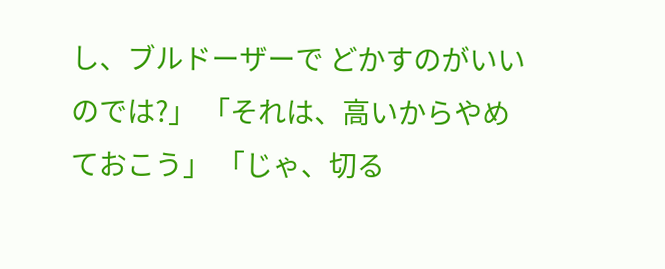し、ブルドーザーで どかすのがいいのでは?」 「それは、高いからやめておこう」 「じゃ、切る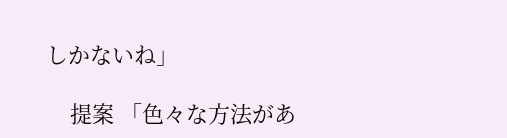しかないね」

    提案 「色々な方法があ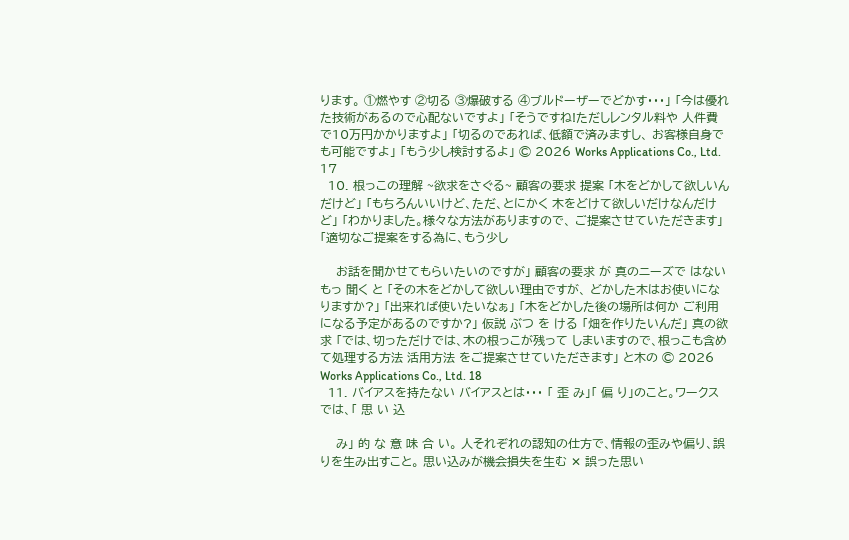ります。 ①燃やす ②切る ③爆破する ④ブルドーザーでどかす・・・」 「今は優れた技術があるので心配ないですよ」 「そうですね!ただしレンタル料や 人件費で10万円かかりますよ」 「切るのであれば、低額で済みますし、 お客様自身でも可能ですよ」 「もう少し検討するよ」 © 2026 Works Applications Co., Ltd. 17
  10. 根っこの理解 ~欲求をさぐる~ 顧客の要求 提案 「木をどかして欲しいんだけど」 「もちろんいいけど、ただ、とにかく 木をどけて欲しいだけなんだけど」 「わかりました。様々な方法がありますので、 ご提案させていただきます」 「適切なご提案をする為に、もう少し

    お話を聞かせてもらいたいのですが」 顧客の要求 が 真のニーズで はない もっ 聞く と 「その木をどかして欲しい理由ですが、 どかした木はお使いになりますか?」 「出来れば使いたいなぁ」 「木をどかした後の場所は何か ご利用になる予定があるのですか?」 仮説 ぶつ を ける 「畑を作りたいんだ」 真の欲求 「では、切っただけでは、木の根っこが残って しまいますので、根っこも含めて処理する方法 活用方法 をご提案させていただきます」 と木の © 2026 Works Applications Co., Ltd. 18
  11. バイアスを持たない バイアスとは・・・ 「 歪 み」「 偏 り」のこと。ワークスでは、「 思 い 込

    み」 的 な 意 味 合 い。 人それぞれの認知の仕方で、情報の歪みや偏り、誤りを生み出すこと。 思い込みが機会損失を生む ✕ 誤った思い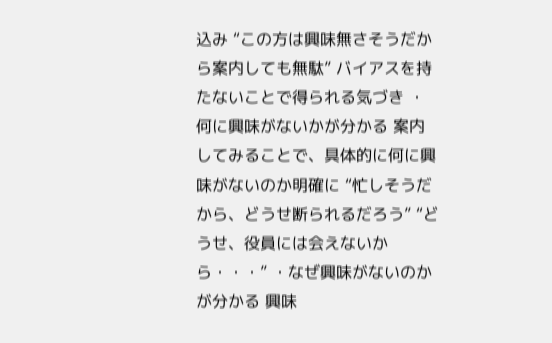込み “この方は興味無さそうだから案内しても無駄” バイアスを持たないことで得られる気づき ・何に興味がないかが分かる 案内してみることで、具体的に何に興味がないのか明確に “忙しそうだから、どうせ断られるだろう” “どうせ、役員には会えないから・・・” ・なぜ興味がないのかが分かる 興味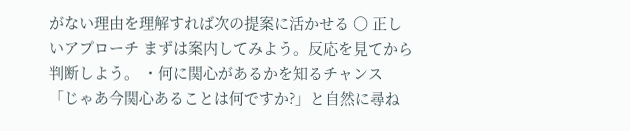がない理由を理解すれば次の提案に活かせる 〇 正しいアプローチ まずは案内してみよう。反応を見てから判断しよう。 ・何に関心があるかを知るチャンス 「じゃあ今関心あることは何ですか?」と自然に尋ね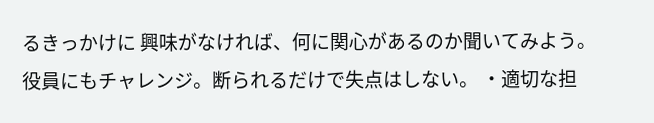るきっかけに 興味がなければ、何に関心があるのか聞いてみよう。 役員にもチャレンジ。断られるだけで失点はしない。 ・適切な担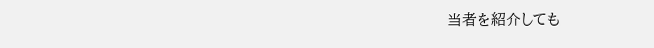当者を紹介しても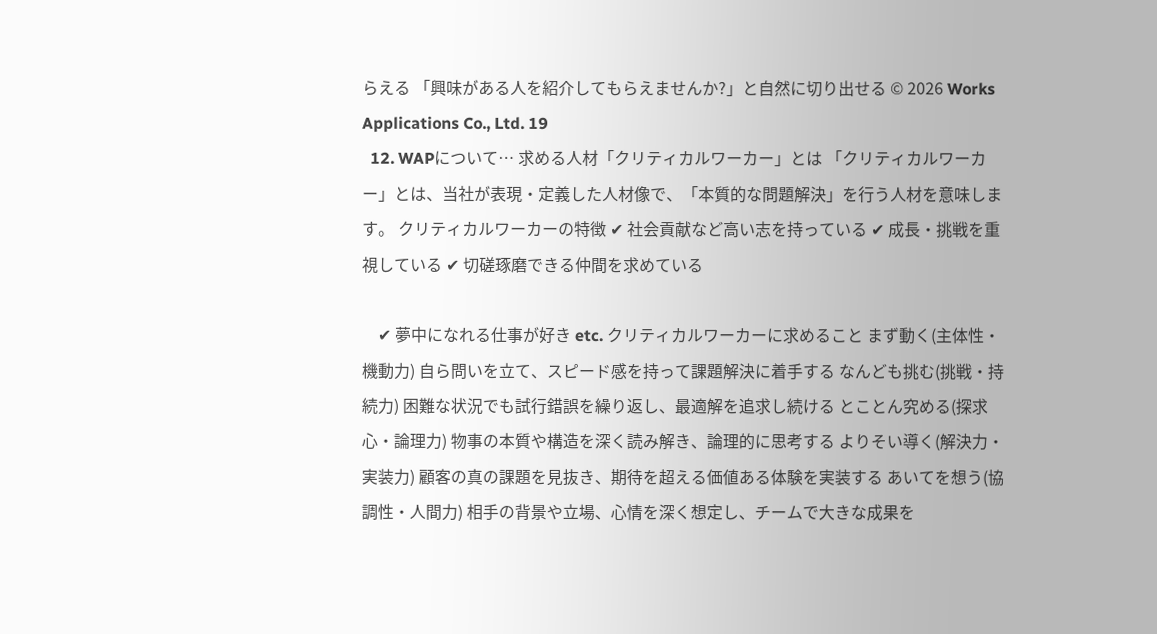らえる 「興味がある人を紹介してもらえませんか?」と自然に切り出せる © 2026 Works Applications Co., Ltd. 19
  12. WAPについて… 求める人材「クリティカルワーカー」とは 「クリティカルワーカー」とは、当社が表現・定義した人材像で、「本質的な問題解決」を行う人材を意味します。 クリティカルワーカーの特徴 ✔ 社会貢献など高い志を持っている ✔ 成長・挑戦を重視している ✔ 切磋琢磨できる仲間を求めている

    ✔ 夢中になれる仕事が好き etc. クリティカルワーカーに求めること まず動く(主体性・機動力) 自ら問いを立て、スピード感を持って課題解決に着手する なんども挑む(挑戦・持続力) 困難な状況でも試行錯誤を繰り返し、最適解を追求し続ける とことん究める(探求心・論理力) 物事の本質や構造を深く読み解き、論理的に思考する よりそい導く(解決力・実装力) 顧客の真の課題を見抜き、期待を超える価値ある体験を実装する あいてを想う(協調性・人間力) 相手の背景や立場、心情を深く想定し、チームで大きな成果を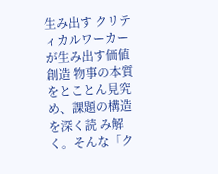生み出す クリティカルワーカーが生み出す価値創造 物事の本質をとことん見究め、課題の構造を深く読 み解く。そんな「ク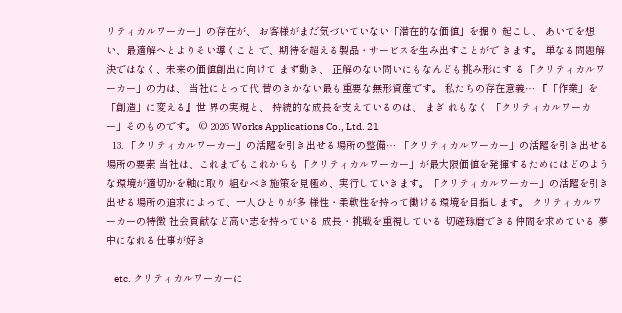リティカルワーカー」の存在が、 お客様がまだ気づいていない「潜在的な価値」を掘り 起こし、 あいてを想い、最適解へとよりそい導くこと で、期待を超える製品・サービスを生み出すことがで きます。 単なる問題解決ではなく、未来の価値創出に向けて まず動き、 正解のない問いにもなんども挑み形にす る「クリティカルワーカー」の力は、 当社にとって代 替のきかない最も重要な無形資産です。 私たちの存在意義… 『「作業」を「創造」に変える』世 界の実現と、 持続的な成長を支えているのは、 まぎ れもなく 「クリティカルワーカー」そのものです。 © 2026 Works Applications Co., Ltd. 21
  13. 「クリティカルワーカー」の活躍を引き出せる場所の整備… 「クリティカルワーカー」の活躍を引き出せる場所の要素 当社は、これまでもこれからも「クリティカルワーカー」が最大限価値を発揮するためにはどのような環境が適切かを軸に取り 組むべき施策を見極め、実行していきます。「クリティカルワーカー」の活躍を引き出せる場所の追求によって、一人ひとりが多 様性・柔軟性を持って働ける環境を目指します。 クリティカルワーカーの特徴 社会貢献など高い志を持っている 成長・挑戦を重視している 切磋琢磨できる仲間を求めている 夢中になれる仕事が好き

    etc. クリティカルワーカーに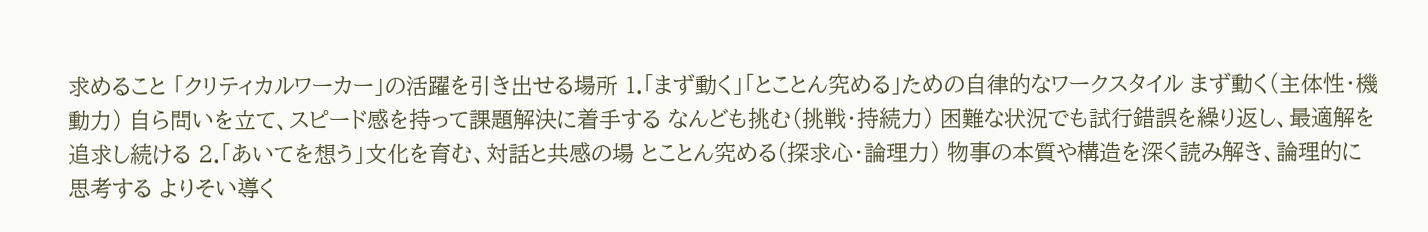求めること 「クリティカルワーカー」の活躍を引き出せる場所 1.「まず動く」「とことん究める」ための自律的なワークスタイル まず動く(主体性・機動力) 自ら問いを立て、スピード感を持って課題解決に着手する なんども挑む(挑戦・持続力) 困難な状況でも試行錯誤を繰り返し、最適解を追求し続ける 2.「あいてを想う」文化を育む、対話と共感の場 とことん究める(探求心・論理力) 物事の本質や構造を深く読み解き、論理的に思考する よりそい導く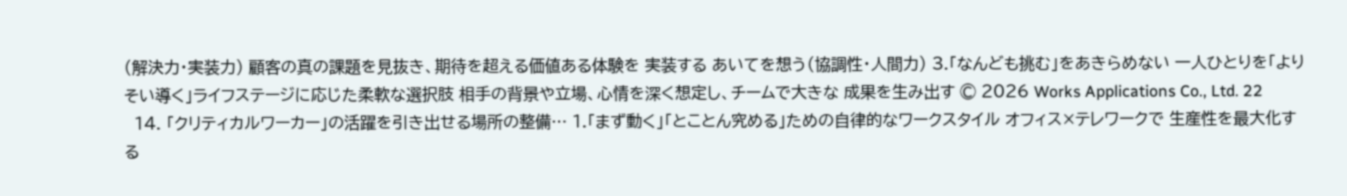(解決力・実装力) 顧客の真の課題を見抜き、期待を超える価値ある体験を 実装する あいてを想う(協調性・人間力) 3.「なんども挑む」をあきらめない 一人ひとりを「よりそい導く」ライフステージに応じた柔軟な選択肢 相手の背景や立場、心情を深く想定し、チームで大きな 成果を生み出す © 2026 Works Applications Co., Ltd. 22
  14. 「クリティカルワーカー」の活躍を引き出せる場所の整備… 1.「まず動く」「とことん究める」ための自律的なワークスタイル オフィス×テレワークで 生産性を最大化する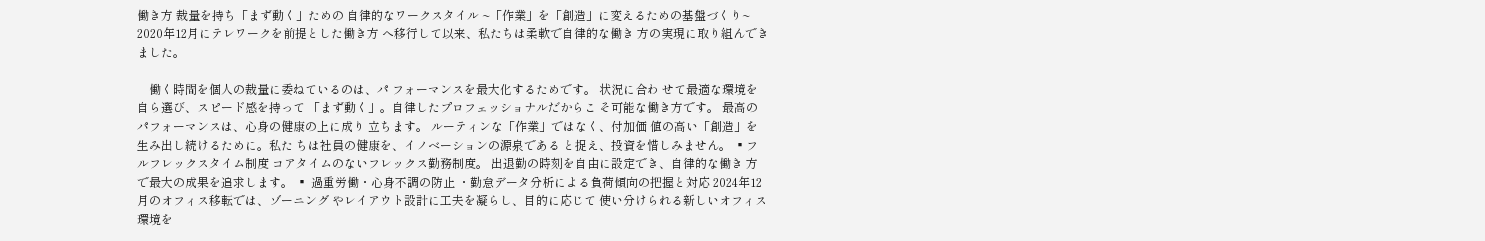働き方 裁量を持ち「まず動く」ための 自律的なワークスタイル ~「作業」を「創造」に変えるための基盤づくり~ 2020年12月にテレワークを前提とした働き方 へ移行して以来、私たちは柔軟で自律的な働き 方の実現に取り組んできました。

    働く時間を個人の裁量に委ねているのは、パ フォーマンスを最大化するためです。 状況に合わ せて最適な環境を自ら選び、スピード感を持って 「まず動く」。自律したプロフェッショナルだからこ そ可能な働き方です。 最高のパフォーマンスは、心身の健康の上に成り 立ちます。 ルーティンな「作業」ではなく、付加価 値の高い「創造」を生み出し続けるために。私た ちは社員の健康を、イノベーションの源泉である と捉え、投資を惜しみません。 ▪フルフレックスタイム制度 コアタイムのないフレックス勤務制度。 出退勤の時刻を自由に設定でき、自律的な働き 方で最大の成果を追求します。 ▪ 過重労働・心身不調の防止 ・勤怠データ分析による負荷傾向の把握と対応 2024年12月のオフィス移転では、ゾーニング やレイアウト設計に工夫を凝らし、目的に応じて 使い分けられる新しいオフィス環境を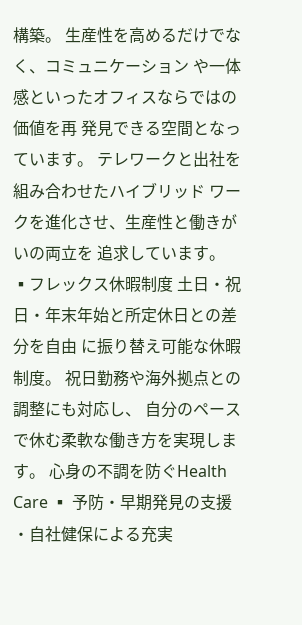構築。 生産性を高めるだけでなく、コミュニケーション や一体感といったオフィスならではの価値を再 発見できる空間となっています。 テレワークと出社を組み合わせたハイブリッド ワークを進化させ、生産性と働きがいの両立を 追求しています。 ▪フレックス休暇制度 土日・祝日・年末年始と所定休日との差分を自由 に振り替え可能な休暇制度。 祝日勤務や海外拠点との調整にも対応し、 自分のペースで休む柔軟な働き方を実現します。 心身の不調を防ぐHealth Care ▪ 予防・早期発見の支援 ・自社健保による充実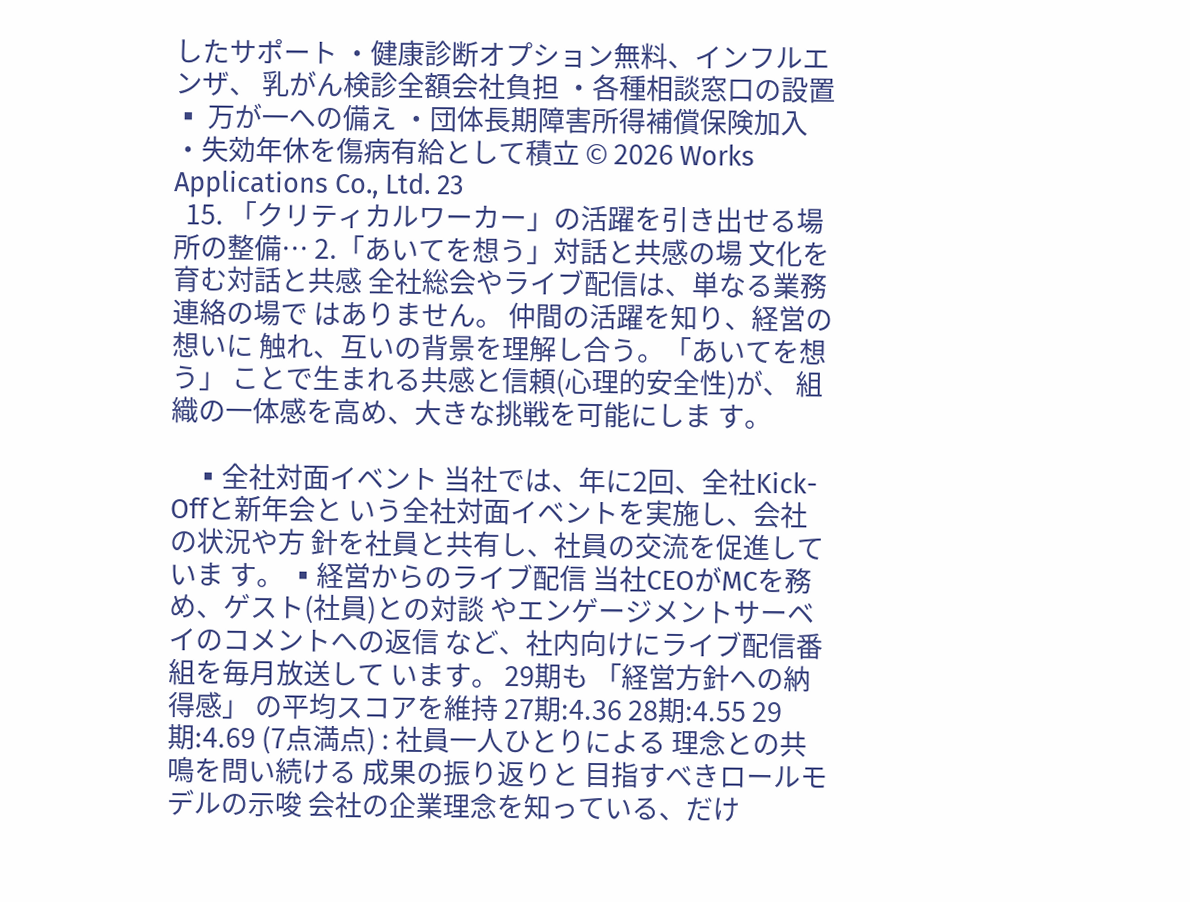したサポート ・健康診断オプション無料、インフルエンザ、 乳がん検診全額会社負担 ・各種相談窓口の設置 ▪ 万が一への備え ・団体長期障害所得補償保険加入 ・失効年休を傷病有給として積立 © 2026 Works Applications Co., Ltd. 23
  15. 「クリティカルワーカー」の活躍を引き出せる場所の整備… 2.「あいてを想う」対話と共感の場 文化を育む対話と共感 全社総会やライブ配信は、単なる業務連絡の場で はありません。 仲間の活躍を知り、経営の想いに 触れ、互いの背景を理解し合う。「あいてを想う」 ことで生まれる共感と信頼(心理的安全性)が、 組織の一体感を高め、大きな挑戦を可能にしま す。

    ▪全社対面イベント 当社では、年に2回、全社Kick-Offと新年会と いう全社対面イベントを実施し、会社の状況や方 針を社員と共有し、社員の交流を促進していま す。 ▪経営からのライブ配信 当社CEOがMCを務め、ゲスト(社員)との対談 やエンゲージメントサーベイのコメントへの返信 など、社内向けにライブ配信番組を毎月放送して います。 29期も 「経営方針への納得感」 の平均スコアを維持 27期:4.36 28期:4.55 29期:4.69 (7点満点) : 社員一人ひとりによる 理念との共鳴を問い続ける 成果の振り返りと 目指すべきロールモデルの示唆 会社の企業理念を知っている、だけ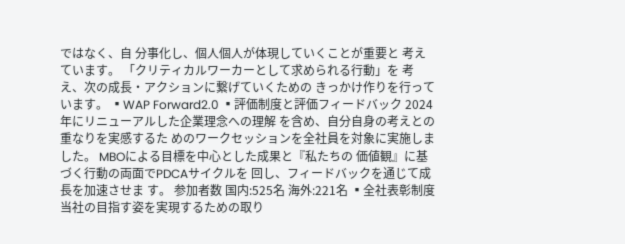ではなく、自 分事化し、個人個人が体現していくことが重要と 考えています。 「クリティカルワーカーとして求められる行動」を 考え、次の成長・アクションに繋げていくための きっかけ作りを行っています。 ▪WAP Forward2.0 ▪評価制度と評価フィードバック 2024年にリニューアルした企業理念への理解 を含め、自分自身の考えとの重なりを実感するた めのワークセッションを全社員を対象に実施しま した。 MBOによる目標を中心とした成果と『私たちの 価値観』に基づく行動の両面でPDCAサイクルを 回し、フィードバックを通じて成長を加速させま す。 参加者数 国内:525名 海外:221名 ▪全社表彰制度 当社の目指す姿を実現するための取り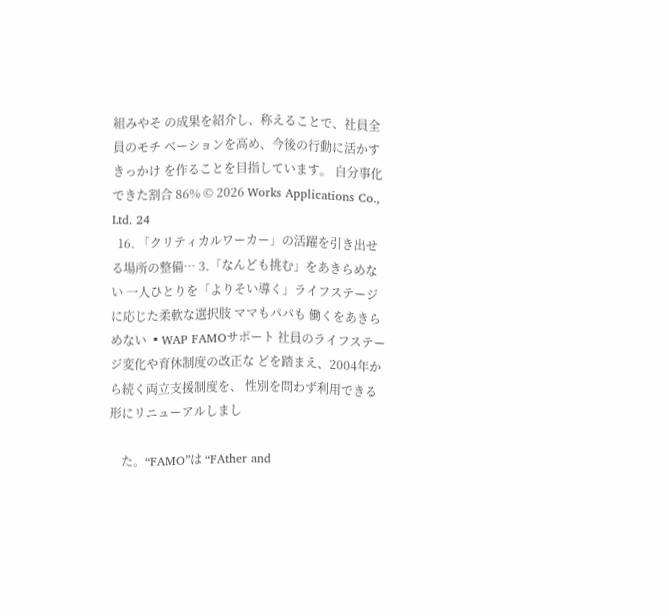組みやそ の成果を紹介し、称えることで、社員全員のモチ ベーションを高め、今後の行動に活かすきっかけ を作ることを目指しています。 自分事化 できた割合 86% © 2026 Works Applications Co., Ltd. 24
  16. 「クリティカルワーカー」の活躍を引き出せる場所の整備… 3.「なんども挑む」をあきらめない 一人ひとりを「よりそい導く」ライフステージに応じた柔軟な選択肢 ママもパパも 働くをあきらめない ▪WAP FAMOサポート 社員のライフステージ変化や育休制度の改正な どを踏まえ、2004年から続く両立支援制度を、 性別を問わず利用できる形にリニューアルしまし

    た。“FAMO”は “FAther and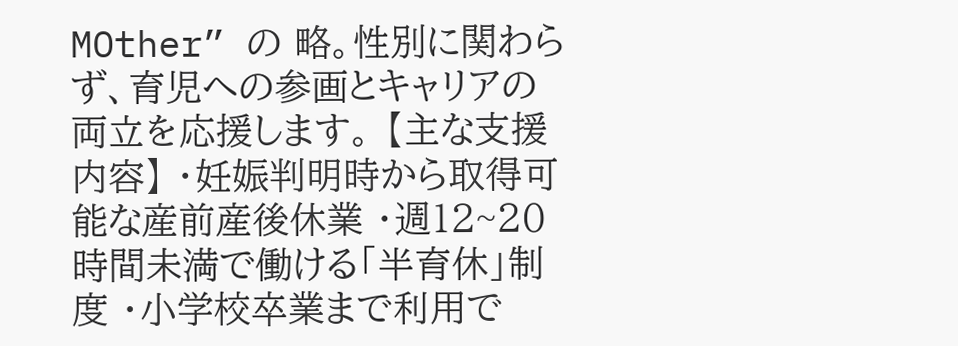MOther” の 略。性別に関わらず、育児への参画とキャリアの 両立を応援します。 【主な支援内容】 ・妊娠判明時から取得可能な産前産後休業 ・週12~20時間未満で働ける「半育休」制度 ・小学校卒業まで利用で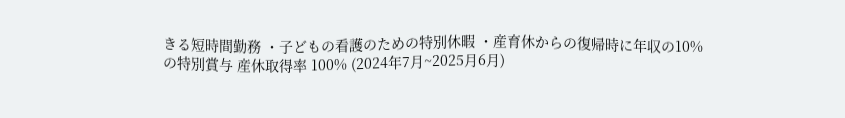きる短時間勤務 ・子どもの看護のための特別休暇 ・産育休からの復帰時に年収の10%の特別賞与 産休取得率 100% (2024年7月~2025月6月)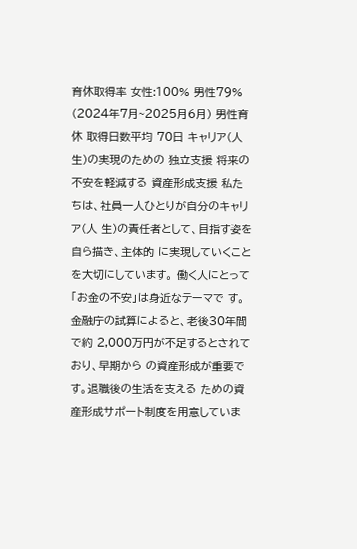育休取得率 女性:100% 男性79% (2024年7月~2025月6月) 男性育休 取得日数平均 70日 キャリア(人生)の実現のための 独立支援 将来の不安を軽減する 資産形成支援 私たちは、社員一人ひとりが自分のキャリア(人 生)の責任者として、目指す姿を自ら描き、主体的 に実現していくことを大切にしています。 働く人にとって「お金の不安」は身近なテーマで す。金融庁の試算によると、老後30年間で約 2,000万円が不足するとされており、早期から の資産形成が重要です。退職後の生活を支える ための資産形成サポート制度を用意していま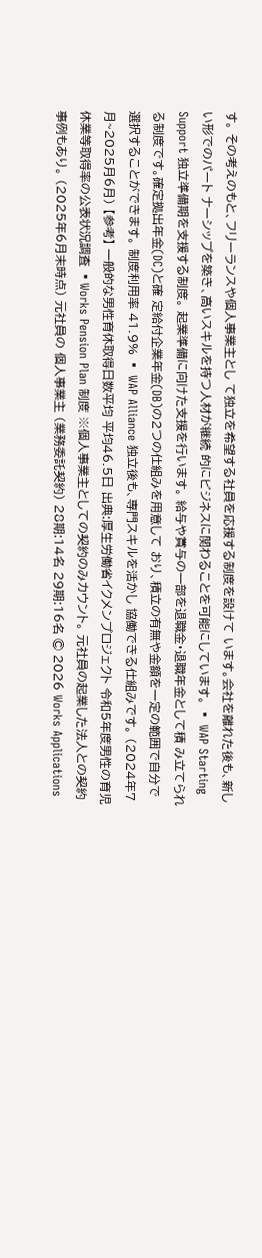す。 その考えのもと、フリーランスや個人事業主とし て独立を希望する社員を応援する制度を設けて います。会社を離れた後も、新しい形でのパート ナーシップを築き、高いスキルを持つ人材が継続 的にビジネスに関わることを可能にしています。 ▪ WAP Starting Support 独立準備期を支援する制度。 起業準備に向けた支援を行います。 給与や賞与の一部を退職金・退職年金として積 み立てられる制度です。確定拠出年金(DC)と確 定給付企業年金(DB)の2つの仕組みを用意して おり、積立の有無や金額を一定の範囲で自分で 選択することができます。 制度利用率 41.9% ▪ WAP Alliance 独立後も、専門スキルを活かし 協働できる仕組みです。 (2024年7月~2025月6月) 【参考】 一般的な男性育休取得日数平均 平均46.5日 出典:厚生労働省イクメンプロジェクト 令和5年度男性の育児休業等取得率の公表状況調査 ▪Works Pension Plan 制度 ※個人事業主としての契約のみカウント。 元社員の起業した法人との契約事例もあり。 (2025年6月末時点) 元社員の 個人事業主 (業務委託契約) 28期:14名 29期:16名 © 2026 Works Applications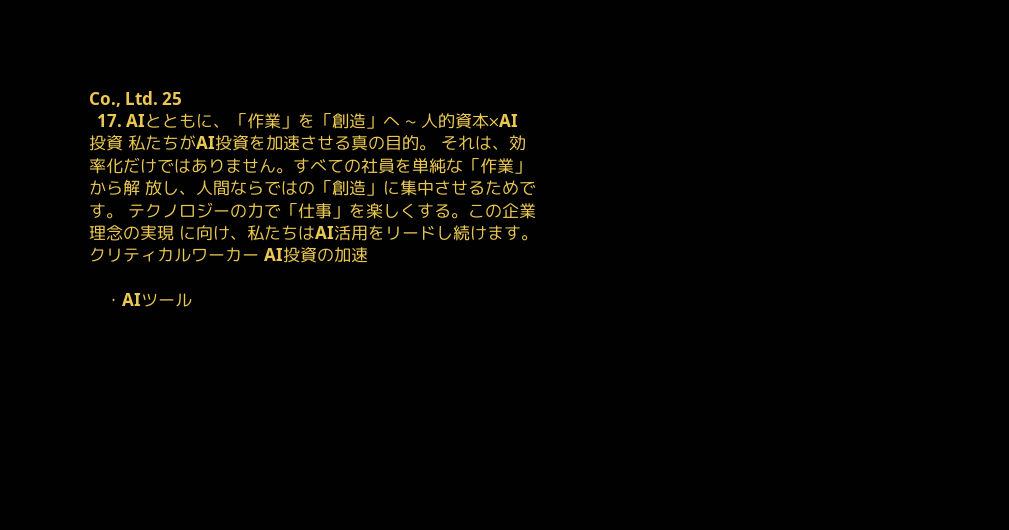Co., Ltd. 25
  17. AIとともに、「作業」を「創造」へ ~ 人的資本×AI投資 私たちがAI投資を加速させる真の目的。 それは、効率化だけではありません。すべての社員を単純な「作業」から解 放し、人間ならではの「創造」に集中させるためです。 テクノロジーの力で「仕事」を楽しくする。この企業理念の実現 に向け、私たちはAI活用をリードし続けます。 クリティカルワーカー AI投資の加速

    ・AIツール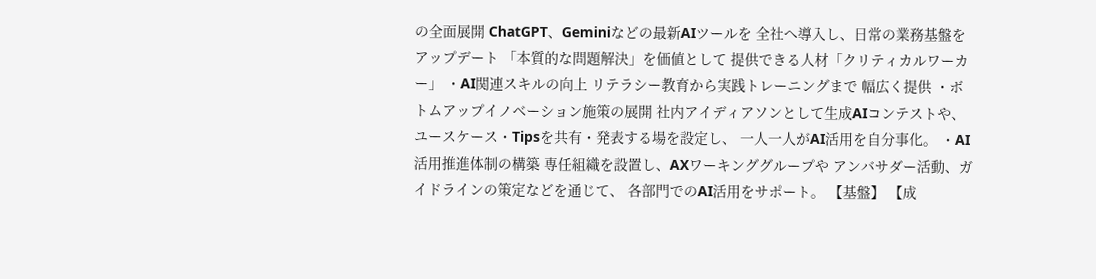の全面展開 ChatGPT、Geminiなどの最新AIツールを 全社へ導入し、日常の業務基盤をアップデート 「本質的な問題解決」を価値として 提供できる人材「クリティカルワーカー」 ・AI関連スキルの向上 リテラシー教育から実践トレーニングまで 幅広く提供 ・ボトムアップイノベーション施策の展開 社内アイディアソンとして生成AIコンテストや、 ユースケース・Tipsを共有・発表する場を設定し、 一人一人がAI活用を自分事化。 ・AI活用推進体制の構築 専任組織を設置し、AXワーキンググループや アンバサダー活動、ガイドラインの策定などを通じて、 各部門でのAI活用をサポート。 【基盤】 【成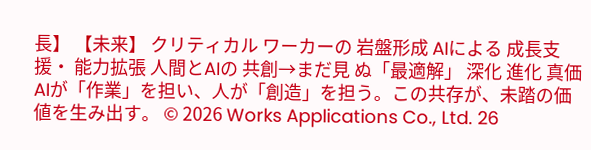長】 【未来】 クリティカル ワーカーの 岩盤形成 AIによる 成長支援・ 能力拡張 人間とAIの 共創→まだ見 ぬ「最適解」 深化 進化 真価 AIが「作業」を担い、人が「創造」を担う。この共存が、未踏の価値を生み出す。 © 2026 Works Applications Co., Ltd. 26